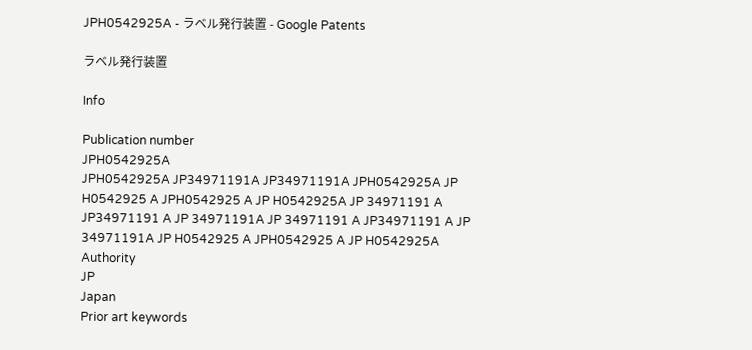JPH0542925A - ラベル発行装置 - Google Patents

ラベル発行装置

Info

Publication number
JPH0542925A
JPH0542925A JP34971191A JP34971191A JPH0542925A JP H0542925 A JPH0542925 A JP H0542925A JP 34971191 A JP34971191 A JP 34971191A JP 34971191 A JP34971191 A JP 34971191A JP H0542925 A JPH0542925 A JP H0542925A
Authority
JP
Japan
Prior art keywords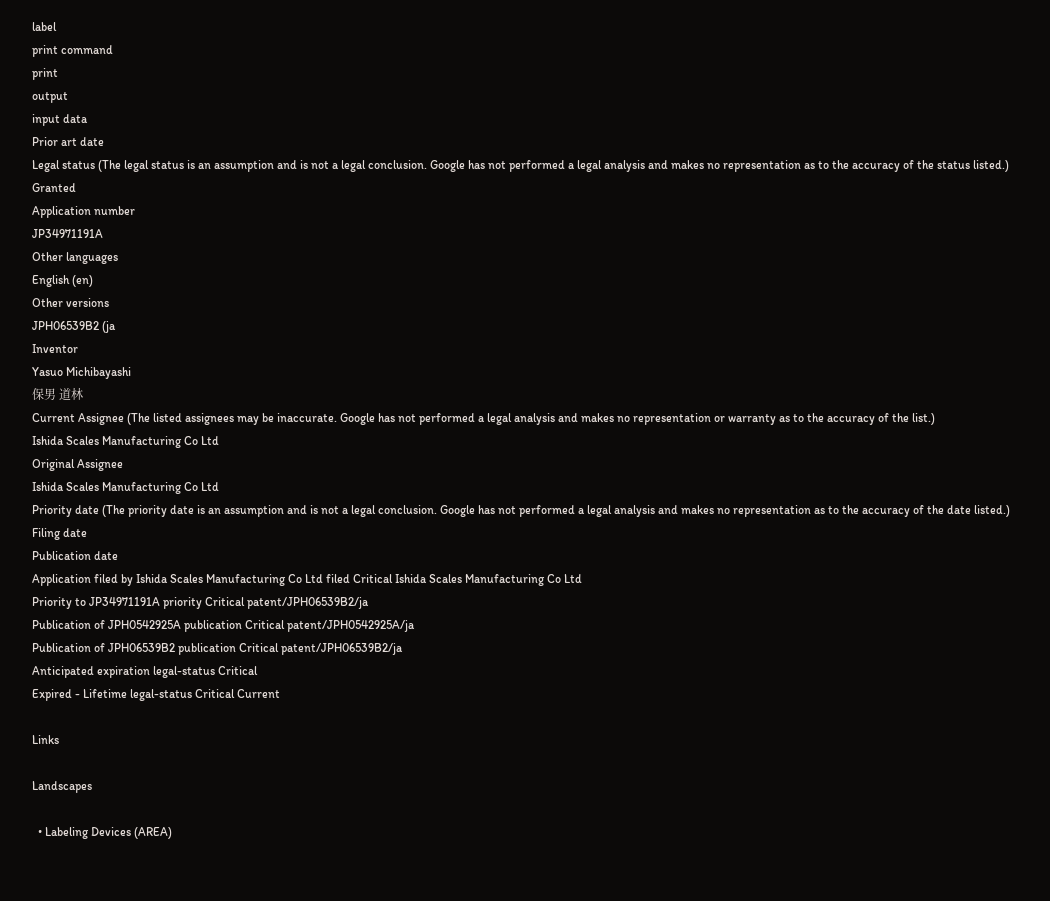label
print command
print
output
input data
Prior art date
Legal status (The legal status is an assumption and is not a legal conclusion. Google has not performed a legal analysis and makes no representation as to the accuracy of the status listed.)
Granted
Application number
JP34971191A
Other languages
English (en)
Other versions
JPH06539B2 (ja
Inventor
Yasuo Michibayashi
保男 道林
Current Assignee (The listed assignees may be inaccurate. Google has not performed a legal analysis and makes no representation or warranty as to the accuracy of the list.)
Ishida Scales Manufacturing Co Ltd
Original Assignee
Ishida Scales Manufacturing Co Ltd
Priority date (The priority date is an assumption and is not a legal conclusion. Google has not performed a legal analysis and makes no representation as to the accuracy of the date listed.)
Filing date
Publication date
Application filed by Ishida Scales Manufacturing Co Ltd filed Critical Ishida Scales Manufacturing Co Ltd
Priority to JP34971191A priority Critical patent/JPH06539B2/ja
Publication of JPH0542925A publication Critical patent/JPH0542925A/ja
Publication of JPH06539B2 publication Critical patent/JPH06539B2/ja
Anticipated expiration legal-status Critical
Expired - Lifetime legal-status Critical Current

Links

Landscapes

  • Labeling Devices (AREA)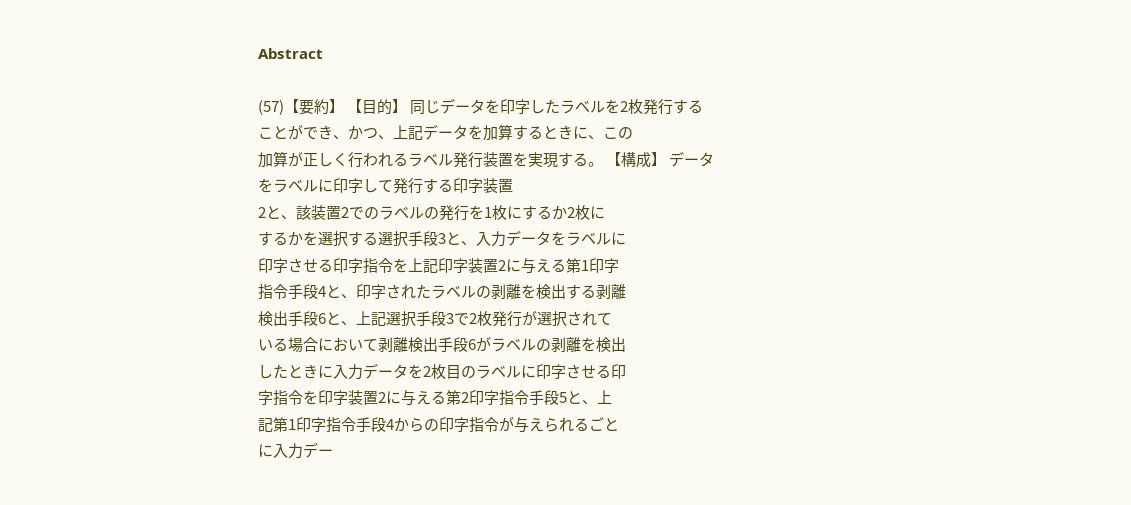Abstract

(57)【要約】 【目的】 同じデータを印字したラベルを2枚発行する
ことができ、かつ、上記データを加算するときに、この
加算が正しく行われるラベル発行装置を実現する。 【構成】 データをラベルに印字して発行する印字装置
2と、該装置2でのラベルの発行を1枚にするか2枚に
するかを選択する選択手段3と、入力データをラベルに
印字させる印字指令を上記印字装置2に与える第1印字
指令手段4と、印字されたラベルの剥離を検出する剥離
検出手段6と、上記選択手段3で2枚発行が選択されて
いる場合において剥離検出手段6がラベルの剥離を検出
したときに入力データを2枚目のラベルに印字させる印
字指令を印字装置2に与える第2印字指令手段5と、上
記第1印字指令手段4からの印字指令が与えられるごと
に入力デー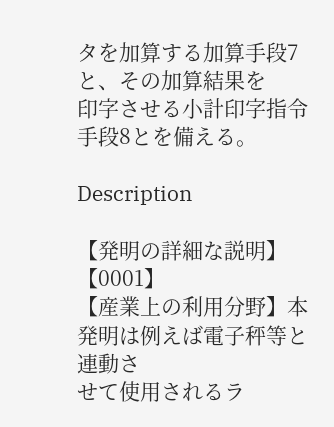タを加算する加算手段7と、その加算結果を
印字させる小計印字指令手段8とを備える。

Description

【発明の詳細な説明】
【0001】
【産業上の利用分野】本発明は例えば電子秤等と連動さ
せて使用されるラ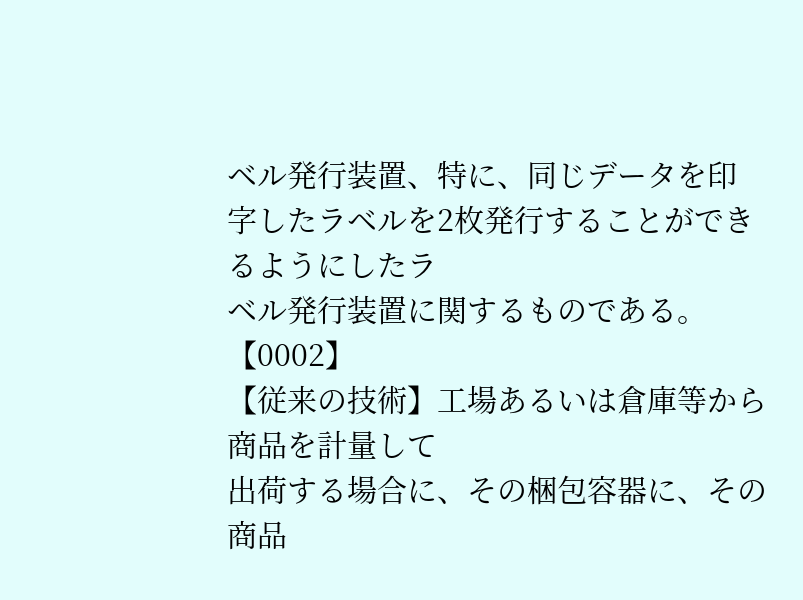ベル発行装置、特に、同じデータを印
字したラベルを2枚発行することができるようにしたラ
ベル発行装置に関するものである。
【0002】
【従来の技術】工場あるいは倉庫等から商品を計量して
出荷する場合に、その梱包容器に、その商品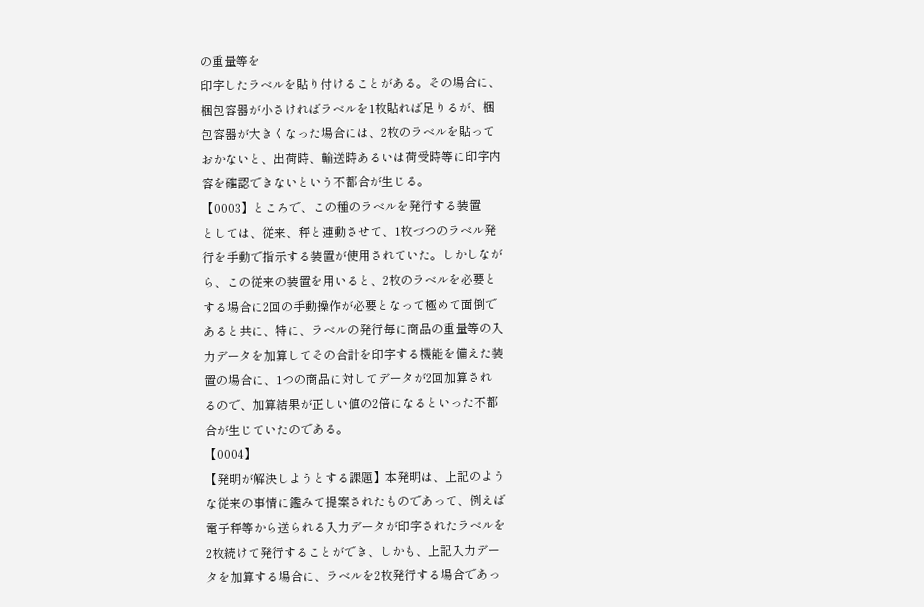の重量等を
印字したラベルを貼り付けることがある。その場合に、
梱包容器が小さければラベルを1枚貼れば足りるが、梱
包容器が大きくなった場合には、2枚のラベルを貼って
おかないと、出荷時、輸送時あるいは荷受時等に印字内
容を確認できないという不都合が生じる。
【0003】ところで、この種のラベルを発行する装置
としては、従来、秤と連動させて、1枚づつのラベル発
行を手動で指示する装置が使用されていた。しかしなが
ら、この従来の装置を用いると、2枚のラベルを必要と
する場合に2回の手動操作が必要となって極めて面倒で
あると共に、特に、ラベルの発行毎に商品の重量等の入
力データを加算してその合計を印字する機能を備えた装
置の場合に、1つの商品に対してデータが2回加算され
るので、加算結果が正しい値の2倍になるといった不都
合が生じていたのである。
【0004】
【発明が解決しようとする課題】本発明は、上記のよう
な従来の事情に鑑みて提案されたものであって、例えば
電子秤等から送られる入力データが印字されたラベルを
2枚続けて発行することができ、しかも、上記入力デー
タを加算する場合に、ラベルを2枚発行する場合であっ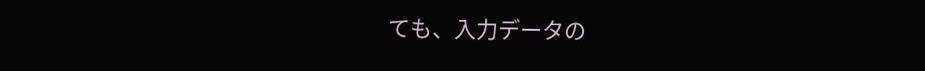ても、入力データの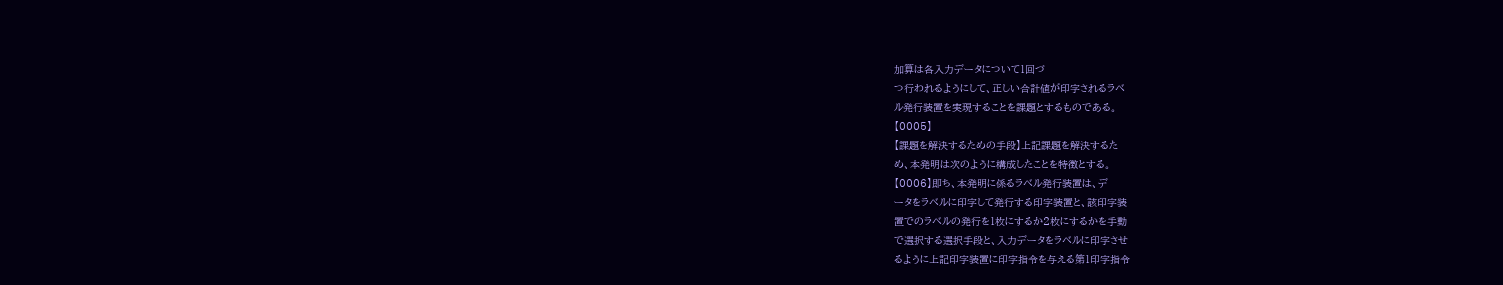加算は各入力データについて1回づ
つ行われるようにして、正しい合計値が印字されるラベ
ル発行装置を実現することを課題とするものである。
【0005】
【課題を解決するための手段】上記課題を解決するた
め、本発明は次のように構成したことを特徴とする。
【0006】即ち、本発明に係るラベル発行装置は、デ
ータをラベルに印字して発行する印字装置と、該印字装
置でのラベルの発行を1枚にするか2枚にするかを手動
で選択する選択手段と、入力データをラベルに印字させ
るように上記印字装置に印字指令を与える第1印字指令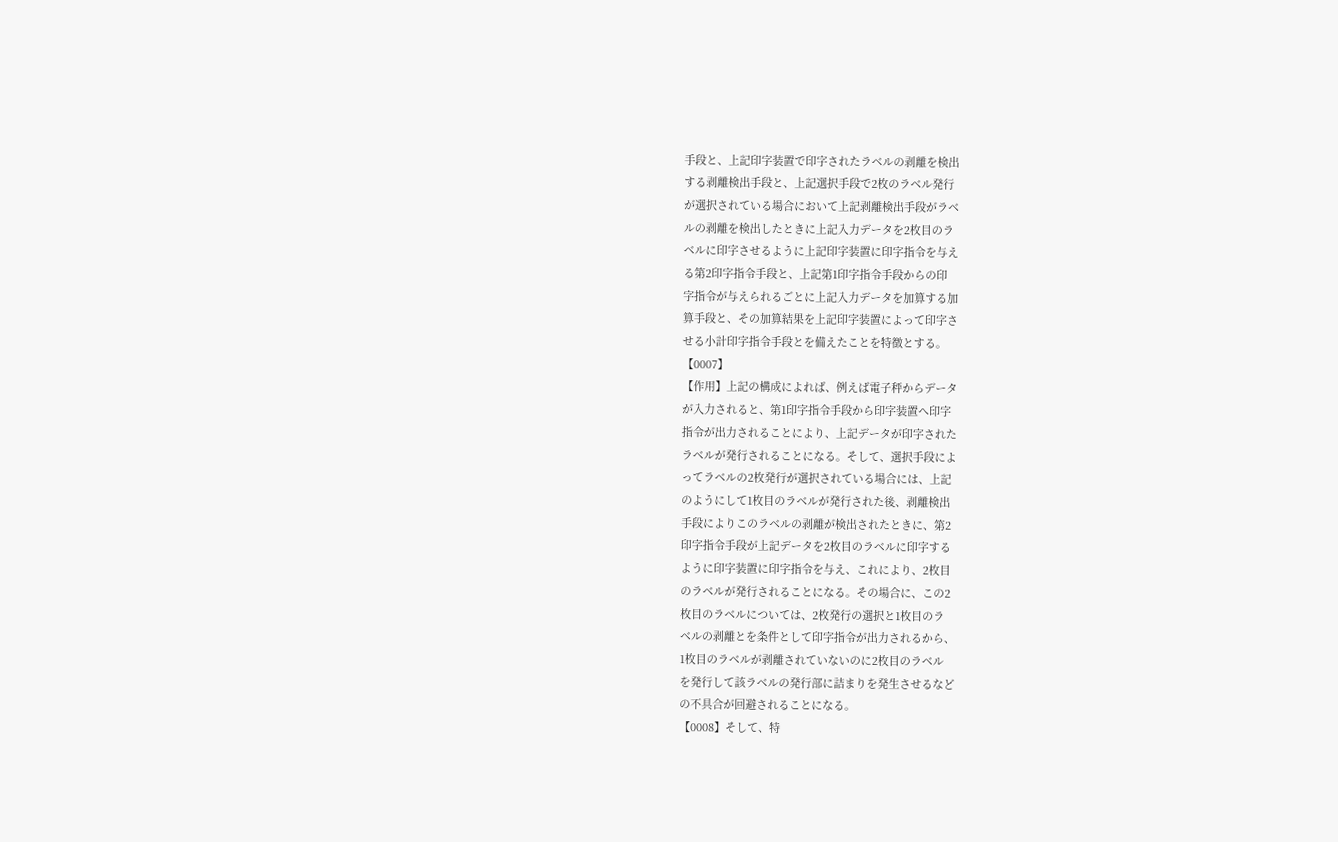手段と、上記印字装置で印字されたラベルの剥離を検出
する剥離検出手段と、上記選択手段で2枚のラベル発行
が選択されている場合において上記剥離検出手段がラベ
ルの剥離を検出したときに上記入力データを2枚目のラ
ベルに印字させるように上記印字装置に印字指令を与え
る第2印字指令手段と、上記第1印字指令手段からの印
字指令が与えられるごとに上記入力データを加算する加
算手段と、その加算結果を上記印字装置によって印字さ
せる小計印字指令手段とを備えたことを特徴とする。
【0007】
【作用】上記の構成によれば、例えば電子秤からデータ
が入力されると、第1印字指令手段から印字装置へ印字
指令が出力されることにより、上記データが印字された
ラベルが発行されることになる。そして、選択手段によ
ってラベルの2枚発行が選択されている場合には、上記
のようにして1枚目のラベルが発行された後、剥離検出
手段によりこのラベルの剥離が検出されたときに、第2
印字指令手段が上記データを2枚目のラベルに印字する
ように印字装置に印字指令を与え、これにより、2枚目
のラベルが発行されることになる。その場合に、この2
枚目のラベルについては、2枚発行の選択と1枚目のラ
ベルの剥離とを条件として印字指令が出力されるから、
1枚目のラベルが剥離されていないのに2枚目のラベル
を発行して該ラベルの発行部に詰まりを発生させるなど
の不具合が回避されることになる。
【0008】そして、特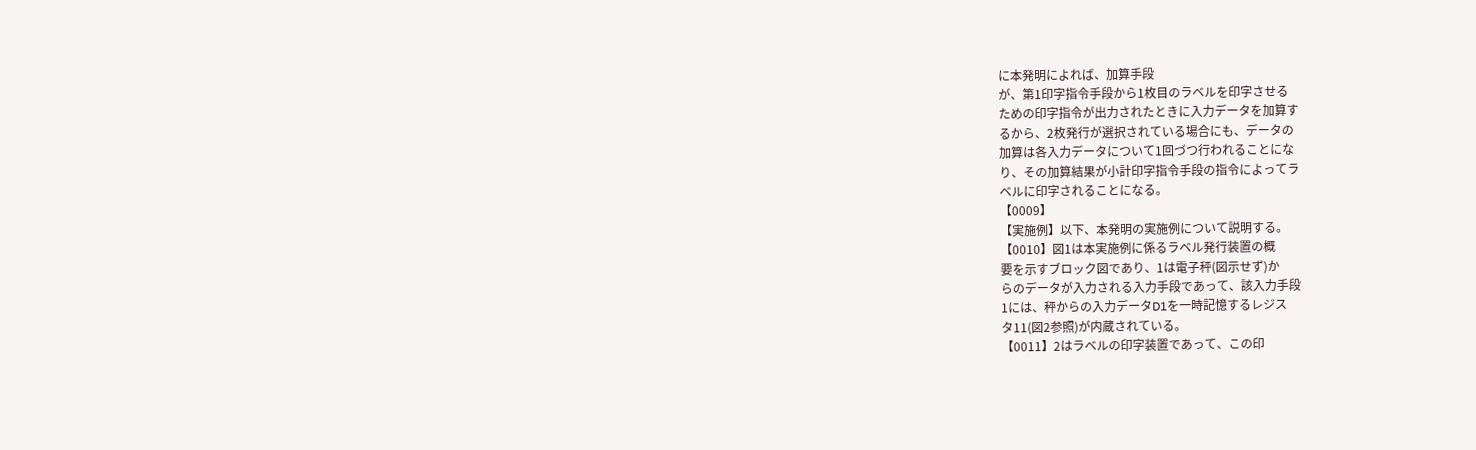に本発明によれば、加算手段
が、第1印字指令手段から1枚目のラベルを印字させる
ための印字指令が出力されたときに入力データを加算す
るから、2枚発行が選択されている場合にも、データの
加算は各入力データについて1回づつ行われることにな
り、その加算結果が小計印字指令手段の指令によってラ
ベルに印字されることになる。
【0009】
【実施例】以下、本発明の実施例について説明する。
【0010】図1は本実施例に係るラベル発行装置の概
要を示すブロック図であり、1は電子秤(図示せず)か
らのデータが入力される入力手段であって、該入力手段
1には、秤からの入力データD1を一時記憶するレジス
タ11(図2参照)が内蔵されている。
【0011】2はラベルの印字装置であって、この印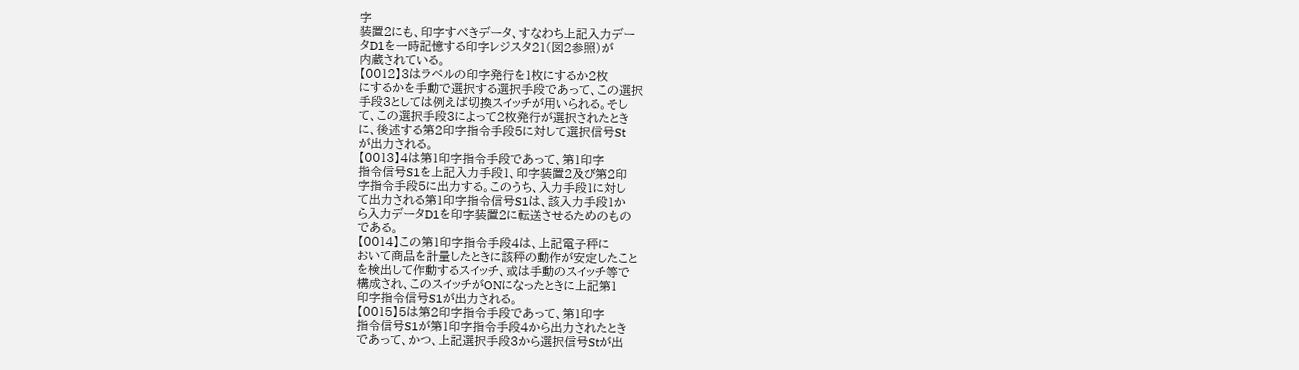字
装置2にも、印字すべきデータ、すなわち上記入力デー
タD1を一時記憶する印字レジスタ21(図2参照)が
内蔵されている。
【0012】3はラベルの印字発行を1枚にするか2枚
にするかを手動で選択する選択手段であって、この選択
手段3としては例えば切換スイッチが用いられる。そし
て、この選択手段3によって2枚発行が選択されたとき
に、後述する第2印字指令手段5に対して選択信号St
が出力される。
【0013】4は第1印字指令手段であって、第1印字
指令信号S1を上記入力手段1、印字装置2及び第2印
字指令手段5に出力する。このうち、入力手段1に対し
て出力される第1印字指令信号S1は、該入力手段1か
ら入力データD1を印字装置2に転送させるためのもの
である。
【0014】この第1印字指令手段4は、上記電子秤に
おいて商品を計量したときに該秤の動作が安定したこと
を検出して作動するスイッチ、或は手動のスイッチ等で
構成され、このスイッチがONになったときに上記第1
印字指令信号S1が出力される。
【0015】5は第2印字指令手段であって、第1印字
指令信号S1が第1印字指令手段4から出力されたとき
であって、かつ、上記選択手段3から選択信号Stが出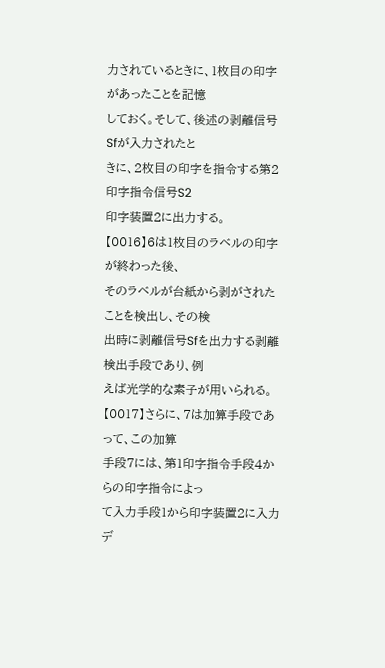力されているときに、1枚目の印字があったことを記憶
しておく。そして、後述の剥離信号Sfが入力されたと
きに、2枚目の印字を指令する第2印字指令信号S2
印字装置2に出力する。
【0016】6は1枚目のラベルの印字が終わった後、
そのラベルが台紙から剥がされたことを検出し、その検
出時に剥離信号Sfを出力する剥離検出手段であり、例
えば光学的な素子が用いられる。
【0017】さらに、7は加算手段であって、この加算
手段7には、第1印字指令手段4からの印字指令によっ
て入力手段1から印字装置2に入力デ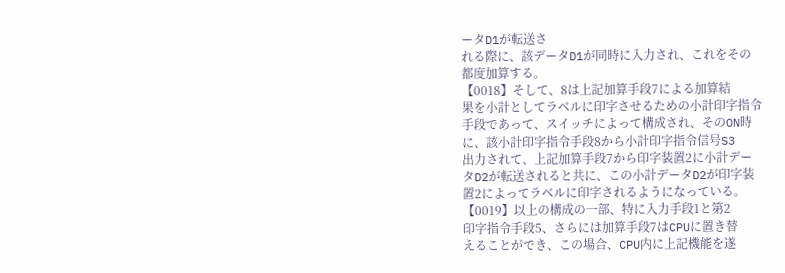ータD1が転送さ
れる際に、該データD1が同時に入力され、これをその
都度加算する。
【0018】そして、8は上記加算手段7による加算結
果を小計としてラベルに印字させるための小計印字指令
手段であって、スイッチによって構成され、そのON時
に、該小計印字指令手段8から小計印字指令信号S3
出力されて、上記加算手段7から印字装置2に小計デー
タD2が転送されると共に、この小計データD2が印字装
置2によってラベルに印字されるようになっている。
【0019】以上の構成の一部、特に入力手段1と第2
印字指令手段5、さらには加算手段7はCPUに置き替
えることができ、この場合、CPU内に上記機能を遂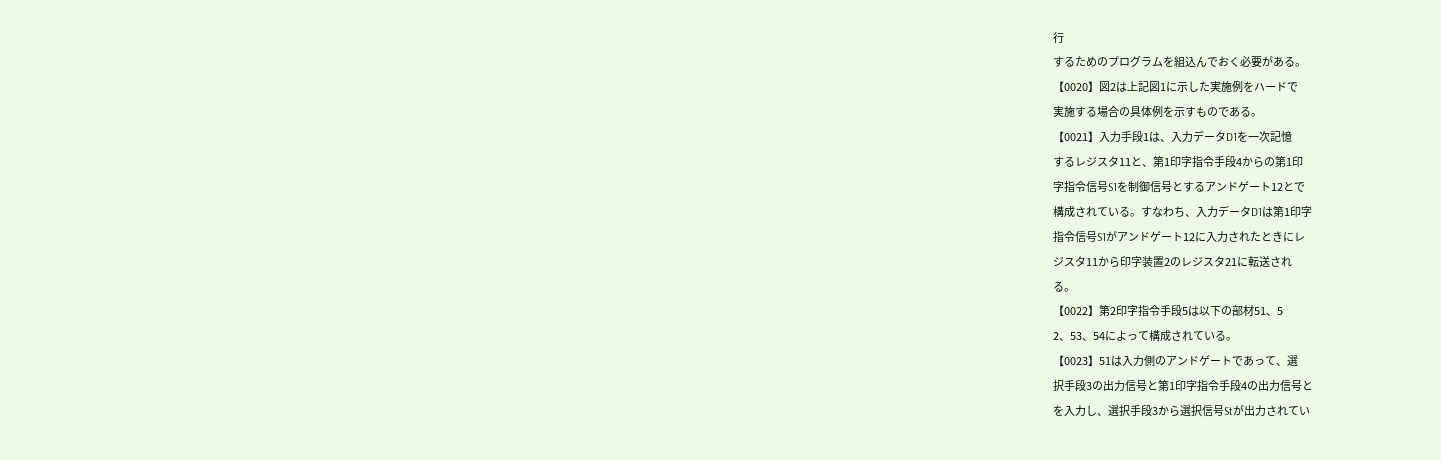行
するためのプログラムを組込んでおく必要がある。
【0020】図2は上記図1に示した実施例をハードで
実施する場合の具体例を示すものである。
【0021】入力手段1は、入力データD1を一次記憶
するレジスタ11と、第1印字指令手段4からの第1印
字指令信号S1を制御信号とするアンドゲート12とで
構成されている。すなわち、入力データD1は第1印字
指令信号S1がアンドゲート12に入力されたときにレ
ジスタ11から印字装置2のレジスタ21に転送され
る。
【0022】第2印字指令手段5は以下の部材51、5
2、53、54によって構成されている。
【0023】51は入力側のアンドゲートであって、選
択手段3の出力信号と第1印字指令手段4の出力信号と
を入力し、選択手段3から選択信号Stが出力されてい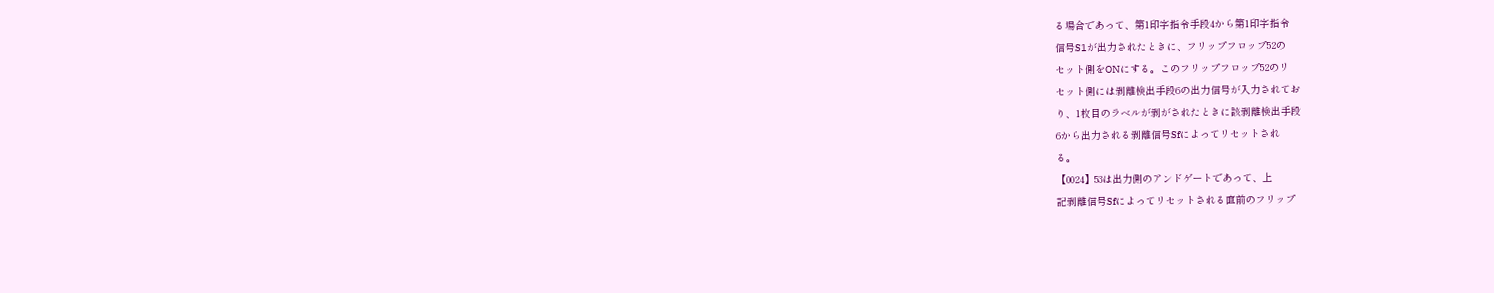る場合であって、第1印字指令手段4から第1印字指令
信号S1が出力されたときに、フリップフロップ52の
セット側をONにする。このフリップフロップ52のリ
セット側には剥離検出手段6の出力信号が入力されてお
り、1枚目のラベルが剥がされたときに該剥離検出手段
6から出力される剥離信号Sfによってリセットされ
る。
【0024】53は出力側のアンドゲートであって、上
記剥離信号Sfによってリセットされる直前のフリップ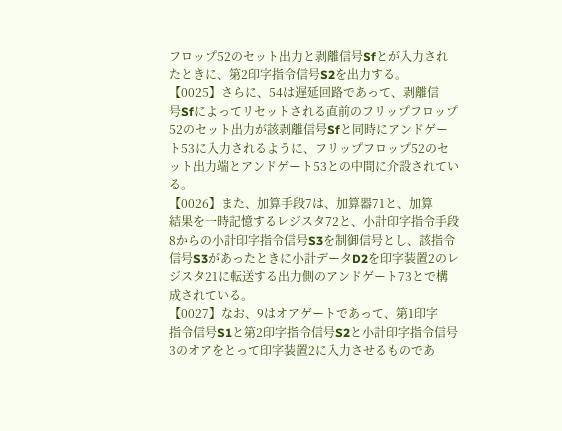フロップ52のセット出力と剥離信号Sfとが入力され
たときに、第2印字指令信号S2を出力する。
【0025】さらに、54は遅延回路であって、剥離信
号Sfによってリセットされる直前のフリップフロップ
52のセット出力が該剥離信号Sfと同時にアンドゲー
ト53に入力されるように、フリップフロップ52のセ
ット出力端とアンドゲート53との中間に介設されてい
る。
【0026】また、加算手段7は、加算器71と、加算
結果を一時記憶するレジスタ72と、小計印字指令手段
8からの小計印字指令信号S3を制御信号とし、該指令
信号S3があったときに小計データD2を印字装置2のレ
ジスタ21に転送する出力側のアンドゲート73とで構
成されている。
【0027】なお、9はオアゲートであって、第1印字
指令信号S1と第2印字指令信号S2と小計印字指令信号
3のオアをとって印字装置2に入力させるものであ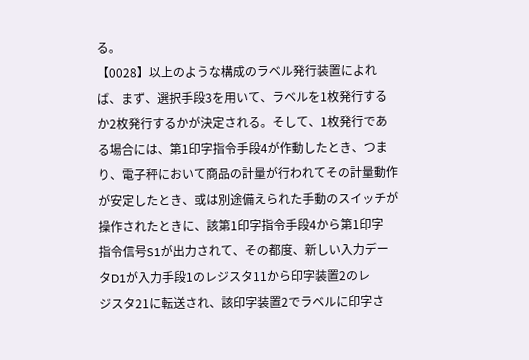る。
【0028】以上のような構成のラベル発行装置によれ
ば、まず、選択手段3を用いて、ラベルを1枚発行する
か2枚発行するかが決定される。そして、1枚発行であ
る場合には、第1印字指令手段4が作動したとき、つま
り、電子秤において商品の計量が行われてその計量動作
が安定したとき、或は別途備えられた手動のスイッチが
操作されたときに、該第1印字指令手段4から第1印字
指令信号S1が出力されて、その都度、新しい入力デー
タD1が入力手段1のレジスタ11から印字装置2のレ
ジスタ21に転送され、該印字装置2でラベルに印字さ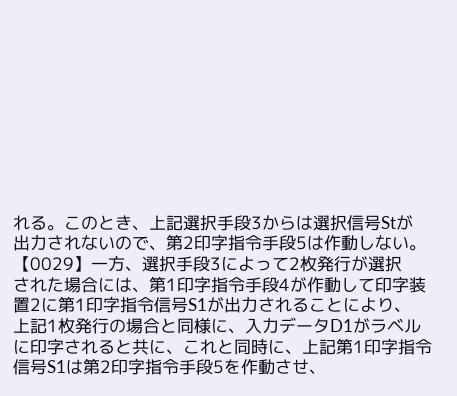れる。このとき、上記選択手段3からは選択信号Stが
出力されないので、第2印字指令手段5は作動しない。
【0029】一方、選択手段3によって2枚発行が選択
された場合には、第1印字指令手段4が作動して印字装
置2に第1印字指令信号S1が出力されることにより、
上記1枚発行の場合と同様に、入力データD1がラベル
に印字されると共に、これと同時に、上記第1印字指令
信号S1は第2印字指令手段5を作動させ、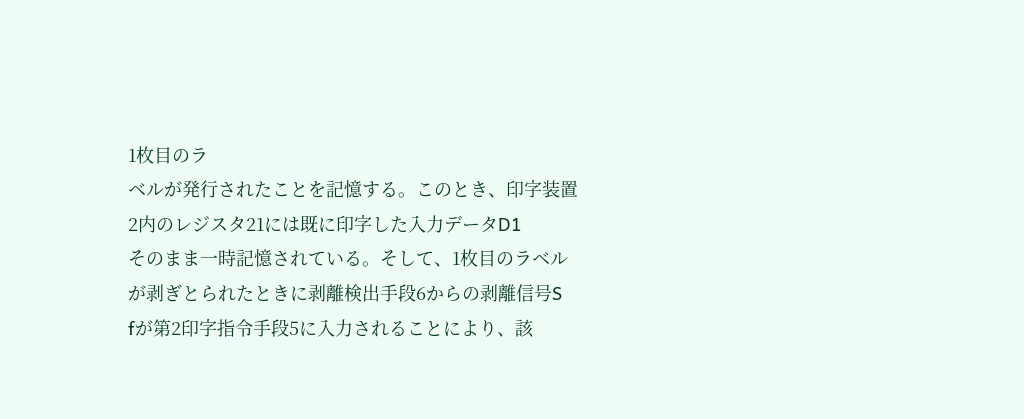1枚目のラ
ベルが発行されたことを記憶する。このとき、印字装置
2内のレジスタ21には既に印字した入力データD1
そのまま一時記憶されている。そして、1枚目のラベル
が剥ぎとられたときに剥離検出手段6からの剥離信号S
fが第2印字指令手段5に入力されることにより、該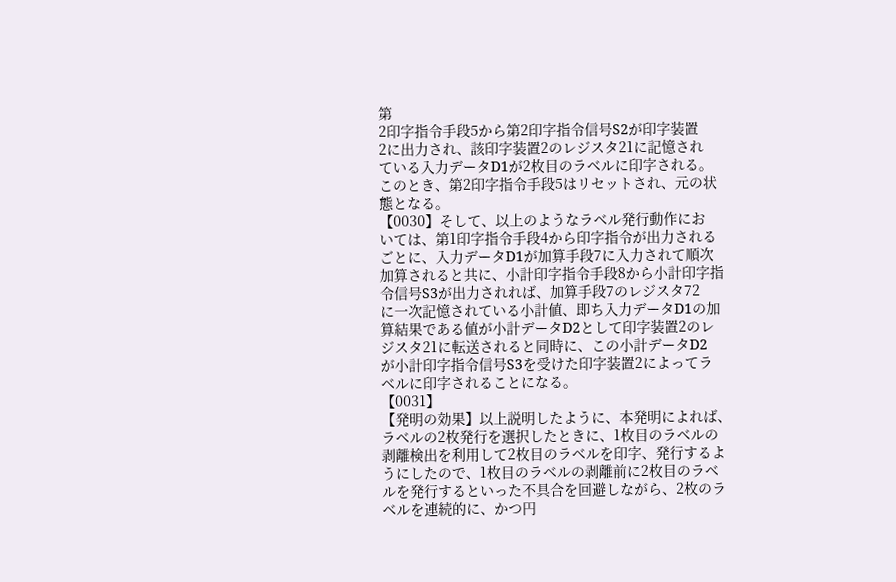第
2印字指令手段5から第2印字指令信号S2が印字装置
2に出力され、該印字装置2のレジスタ21に記憶され
ている入力データD1が2枚目のラベルに印字される。
このとき、第2印字指令手段5はリセットされ、元の状
態となる。
【0030】そして、以上のようなラベル発行動作にお
いては、第1印字指令手段4から印字指令が出力される
ごとに、入力データD1が加算手段7に入力されて順次
加算されると共に、小計印字指令手段8から小計印字指
令信号S3が出力されれば、加算手段7のレジスタ72
に一次記憶されている小計値、即ち入力データD1の加
算結果である値が小計データD2として印字装置2のレ
ジスタ21に転送されると同時に、この小計データD2
が小計印字指令信号S3を受けた印字装置2によってラ
ベルに印字されることになる。
【0031】
【発明の効果】以上説明したように、本発明によれば、
ラベルの2枚発行を選択したときに、1枚目のラベルの
剥離検出を利用して2枚目のラベルを印字、発行するよ
うにしたので、1枚目のラベルの剥離前に2枚目のラベ
ルを発行するといった不具合を回避しながら、2枚のラ
ベルを連続的に、かつ円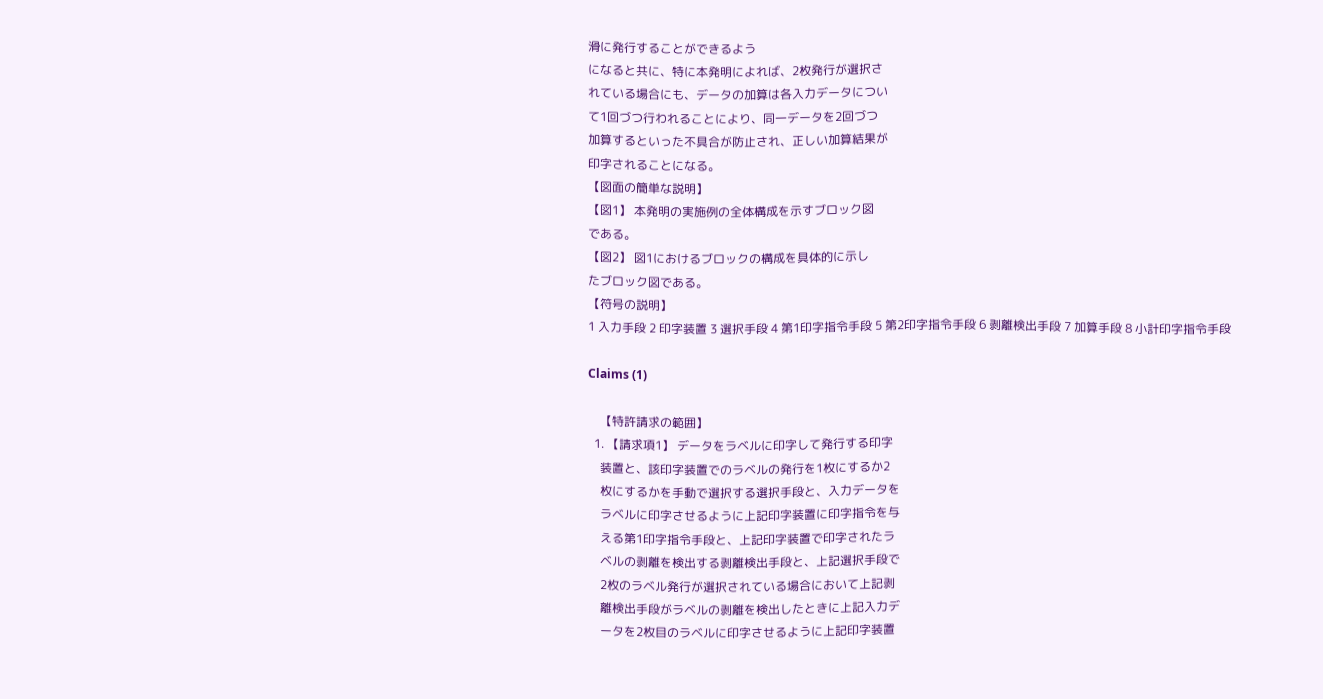滑に発行することができるよう
になると共に、特に本発明によれば、2枚発行が選択さ
れている場合にも、データの加算は各入力データについ
て1回づつ行われることにより、同一データを2回づつ
加算するといった不具合が防止され、正しい加算結果が
印字されることになる。
【図面の簡単な説明】
【図1】 本発明の実施例の全体構成を示すブロック図
である。
【図2】 図1におけるブロックの構成を具体的に示し
たブロック図である。
【符号の説明】
1 入力手段 2 印字装置 3 選択手段 4 第1印字指令手段 5 第2印字指令手段 6 剥離検出手段 7 加算手段 8 小計印字指令手段

Claims (1)

    【特許請求の範囲】
  1. 【請求項1】 データをラベルに印字して発行する印字
    装置と、該印字装置でのラベルの発行を1枚にするか2
    枚にするかを手動で選択する選択手段と、入力データを
    ラベルに印字させるように上記印字装置に印字指令を与
    える第1印字指令手段と、上記印字装置で印字されたラ
    ベルの剥離を検出する剥離検出手段と、上記選択手段で
    2枚のラベル発行が選択されている場合において上記剥
    離検出手段がラベルの剥離を検出したときに上記入力デ
    ータを2枚目のラベルに印字させるように上記印字装置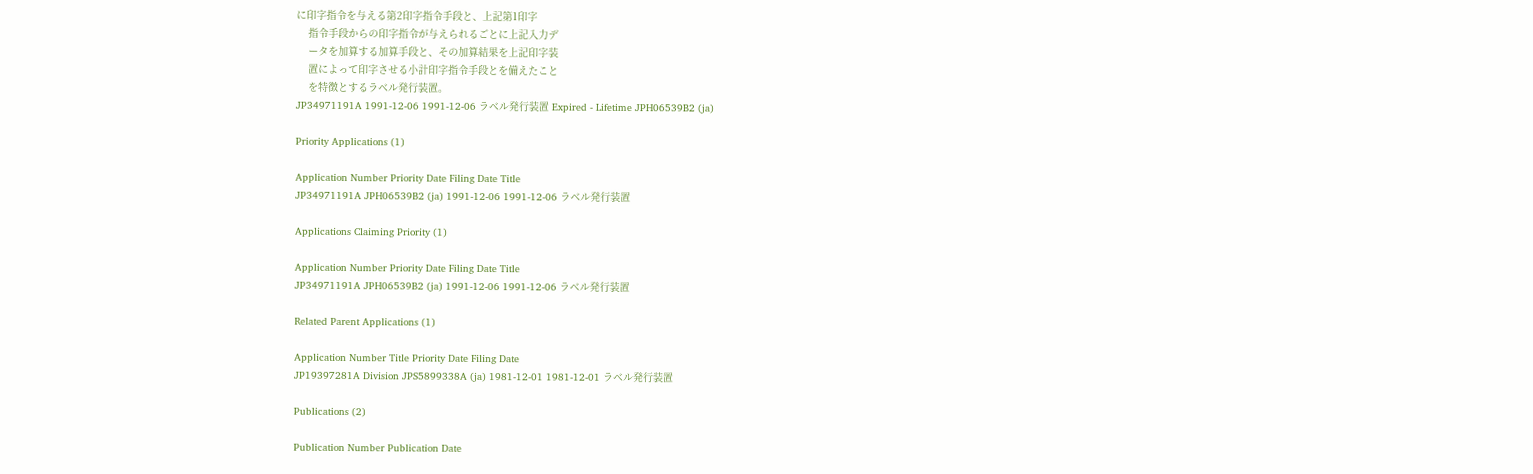に印字指令を与える第2印字指令手段と、上記第1印字
    指令手段からの印字指令が与えられるごとに上記入力デ
    ータを加算する加算手段と、その加算結果を上記印字装
    置によって印字させる小計印字指令手段とを備えたこと
    を特徴とするラベル発行装置。
JP34971191A 1991-12-06 1991-12-06 ラベル発行装置 Expired - Lifetime JPH06539B2 (ja)

Priority Applications (1)

Application Number Priority Date Filing Date Title
JP34971191A JPH06539B2 (ja) 1991-12-06 1991-12-06 ラベル発行装置

Applications Claiming Priority (1)

Application Number Priority Date Filing Date Title
JP34971191A JPH06539B2 (ja) 1991-12-06 1991-12-06 ラベル発行装置

Related Parent Applications (1)

Application Number Title Priority Date Filing Date
JP19397281A Division JPS5899338A (ja) 1981-12-01 1981-12-01 ラベル発行装置

Publications (2)

Publication Number Publication Date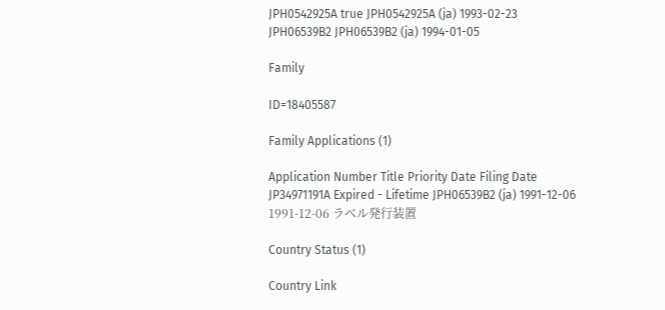JPH0542925A true JPH0542925A (ja) 1993-02-23
JPH06539B2 JPH06539B2 (ja) 1994-01-05

Family

ID=18405587

Family Applications (1)

Application Number Title Priority Date Filing Date
JP34971191A Expired - Lifetime JPH06539B2 (ja) 1991-12-06 1991-12-06 ラベル発行装置

Country Status (1)

Country Link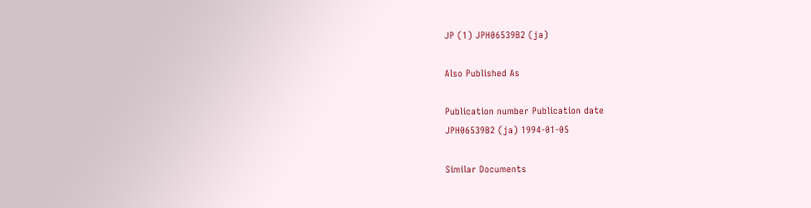JP (1) JPH06539B2 (ja)

Also Published As

Publication number Publication date
JPH06539B2 (ja) 1994-01-05

Similar Documents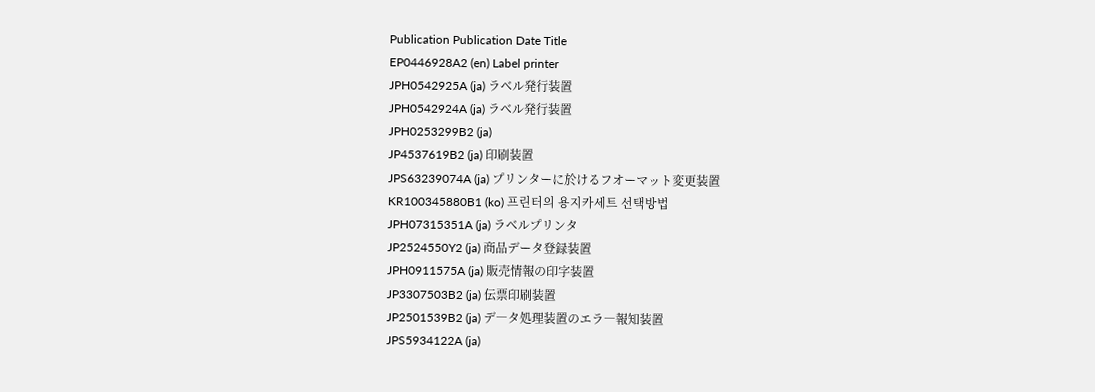Publication Publication Date Title
EP0446928A2 (en) Label printer
JPH0542925A (ja) ラベル発行装置
JPH0542924A (ja) ラベル発行装置
JPH0253299B2 (ja)
JP4537619B2 (ja) 印刷装置
JPS63239074A (ja) プリンターに於けるフオーマット変更装置
KR100345880B1 (ko) 프린터의 용지카세트 선택방법
JPH07315351A (ja) ラベルプリンタ
JP2524550Y2 (ja) 商品データ登録装置
JPH0911575A (ja) 販売情報の印字装置
JP3307503B2 (ja) 伝票印刷装置
JP2501539B2 (ja) デ―タ処理装置のエラ―報知装置
JPS5934122A (ja)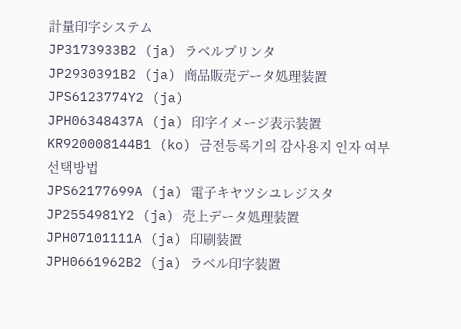計量印字システム
JP3173933B2 (ja) ラベルプリンタ
JP2930391B2 (ja) 商品販売データ処理装置
JPS6123774Y2 (ja)
JPH06348437A (ja) 印字イメージ表示装置
KR920008144B1 (ko) 금전등록기의 감사용지 인자 여부 선택방법
JPS62177699A (ja) 電子キヤツシユレジスタ
JP2554981Y2 (ja) 売上データ処理装置
JPH07101111A (ja) 印刷装置
JPH0661962B2 (ja) ラベル印字装置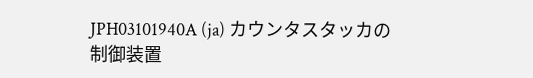JPH03101940A (ja) カウンタスタッカの制御装置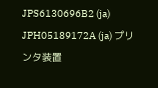JPS6130696B2 (ja)
JPH05189172A (ja) プリンタ装置